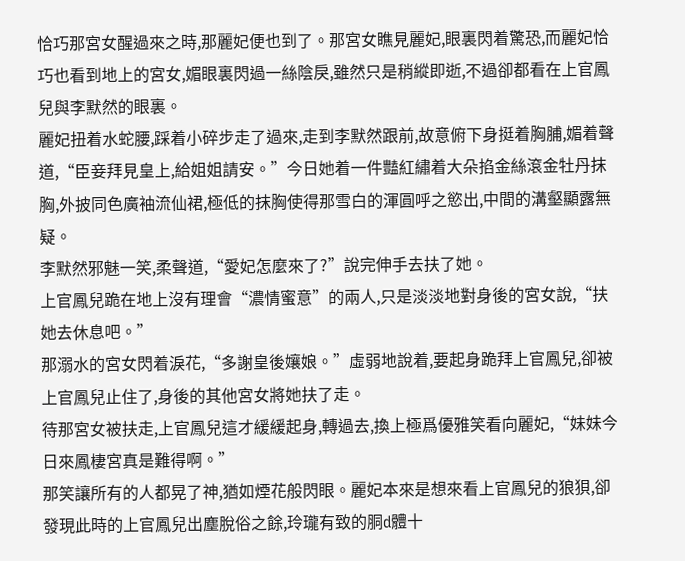恰巧那宮女醒過來之時,那麗妃便也到了。那宮女瞧見麗妃,眼裏閃着驚恐,而麗妃恰巧也看到地上的宮女,媚眼裏閃過一絲陰戾,雖然只是稍縱即逝,不過卻都看在上官鳳兒與李默然的眼裏。
麗妃扭着水蛇腰,踩着小碎步走了過來,走到李默然跟前,故意俯下身挺着胸脯,媚着聲道,“臣妾拜見皇上,給姐姐請安。”今日她着一件豔紅繡着大朵掐金絲滾金牡丹抹胸,外披同色廣袖流仙裙,極低的抹胸使得那雪白的渾圓呼之慾出,中間的溝壑顯露無疑。
李默然邪魅一笑,柔聲道,“愛妃怎麼來了?”說完伸手去扶了她。
上官鳳兒跪在地上沒有理會“濃情蜜意”的兩人,只是淡淡地對身後的宮女說,“扶她去休息吧。”
那溺水的宮女閃着淚花,“多謝皇後孃娘。”虛弱地說着,要起身跪拜上官鳳兒,卻被上官鳳兒止住了,身後的其他宮女將她扶了走。
待那宮女被扶走,上官鳳兒這才緩緩起身,轉過去,換上極爲優雅笑看向麗妃,“妹妹今日來鳳棲宮真是難得啊。”
那笑讓所有的人都晃了神,猶如煙花般閃眼。麗妃本來是想來看上官鳳兒的狼狽,卻發現此時的上官鳳兒出塵脫俗之餘,玲瓏有致的胴d體十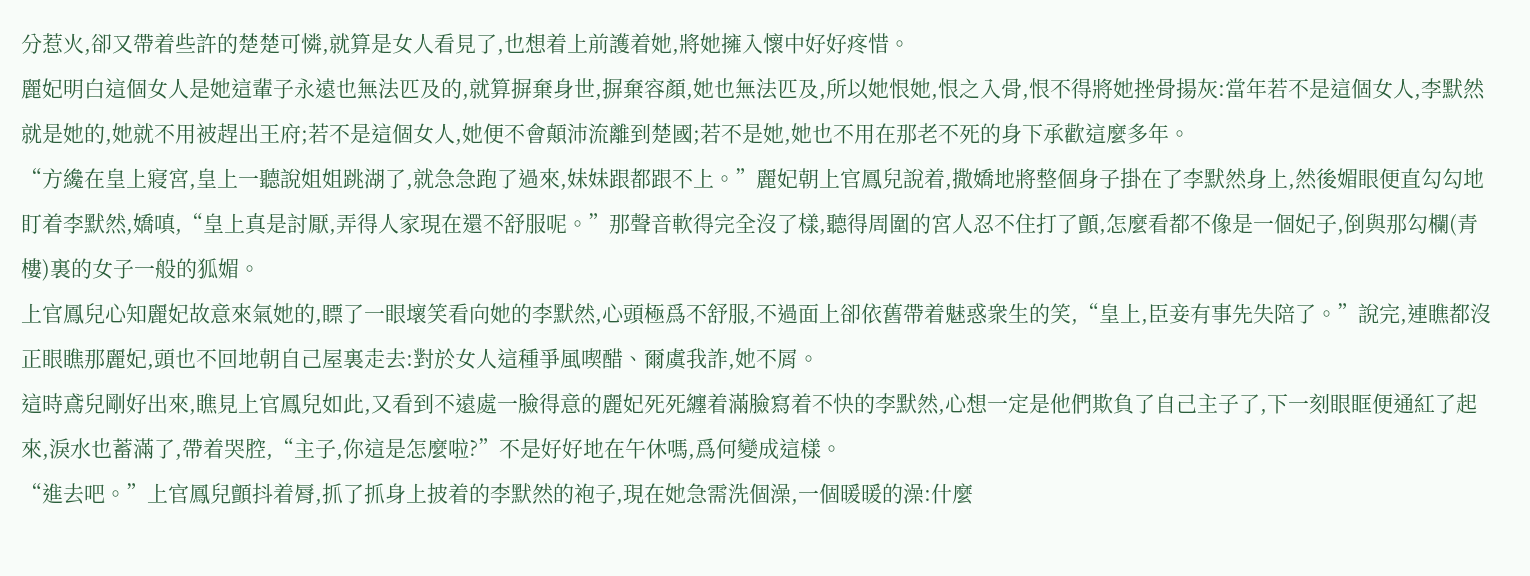分惹火,卻又帶着些許的楚楚可憐,就算是女人看見了,也想着上前護着她,將她擁入懷中好好疼惜。
麗妃明白這個女人是她這輩子永遠也無法匹及的,就算摒棄身世,摒棄容顏,她也無法匹及,所以她恨她,恨之入骨,恨不得將她挫骨揚灰:當年若不是這個女人,李默然就是她的,她就不用被趕出王府;若不是這個女人,她便不會顛沛流離到楚國;若不是她,她也不用在那老不死的身下承歡這麼多年。
“方纔在皇上寢宮,皇上一聽說姐姐跳湖了,就急急跑了過來,妹妹跟都跟不上。”麗妃朝上官鳳兒說着,撒嬌地將整個身子掛在了李默然身上,然後媚眼便直勾勾地盯着李默然,嬌嗔,“皇上真是討厭,弄得人家現在還不舒服呢。”那聲音軟得完全沒了樣,聽得周圍的宮人忍不住打了顫,怎麼看都不像是一個妃子,倒與那勾欄(青樓)裏的女子一般的狐媚。
上官鳳兒心知麗妃故意來氣她的,瞟了一眼壞笑看向她的李默然,心頭極爲不舒服,不過面上卻依舊帶着魅惑衆生的笑,“皇上,臣妾有事先失陪了。”說完,連瞧都沒正眼瞧那麗妃,頭也不回地朝自己屋裏走去:對於女人這種爭風喫醋、爾虞我詐,她不屑。
這時鳶兒剛好出來,瞧見上官鳳兒如此,又看到不遠處一臉得意的麗妃死死纏着滿臉寫着不快的李默然,心想一定是他們欺負了自己主子了,下一刻眼眶便通紅了起來,淚水也蓄滿了,帶着哭腔,“主子,你這是怎麼啦?”不是好好地在午休嗎,爲何變成這樣。
“進去吧。”上官鳳兒顫抖着脣,抓了抓身上披着的李默然的袍子,現在她急需洗個澡,一個暖暖的澡:什麼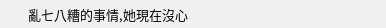亂七八糟的事情,她現在沒心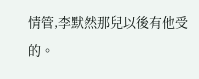情管,李默然那兒以後有他受的。